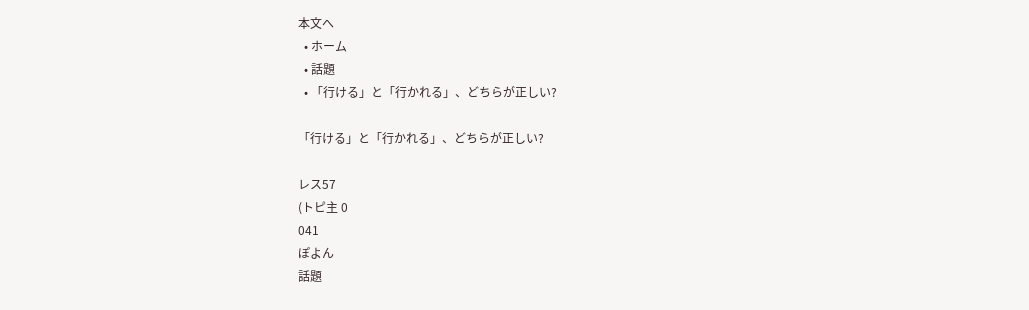本文へ
  • ホーム
  • 話題
  • 「行ける」と「行かれる」、どちらが正しい?

「行ける」と「行かれる」、どちらが正しい?

レス57
(トピ主 0
041
ぽよん
話題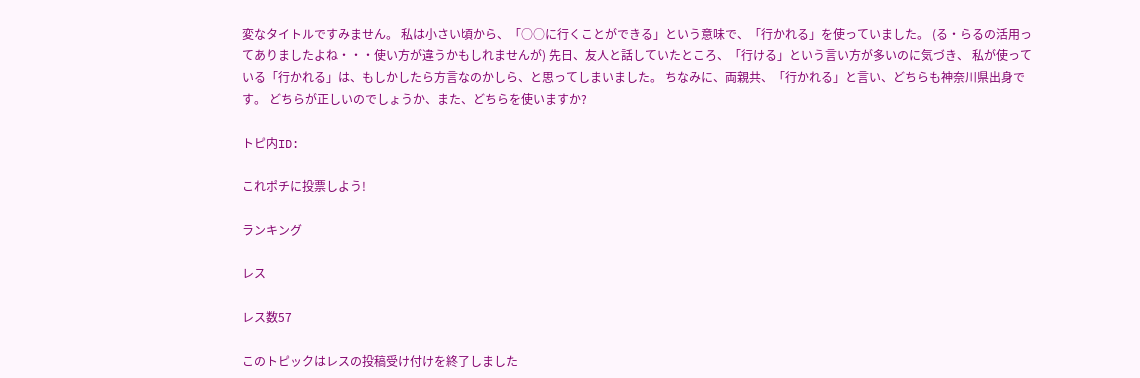変なタイトルですみません。 私は小さい頃から、「○○に行くことができる」という意味で、「行かれる」を使っていました。 (る・らるの活用ってありましたよね・・・使い方が違うかもしれませんが) 先日、友人と話していたところ、「行ける」という言い方が多いのに気づき、 私が使っている「行かれる」は、もしかしたら方言なのかしら、と思ってしまいました。 ちなみに、両親共、「行かれる」と言い、どちらも神奈川県出身です。 どちらが正しいのでしょうか、また、どちらを使いますか?

トピ内ID:

これポチに投票しよう!

ランキング

レス

レス数57

このトピックはレスの投稿受け付けを終了しました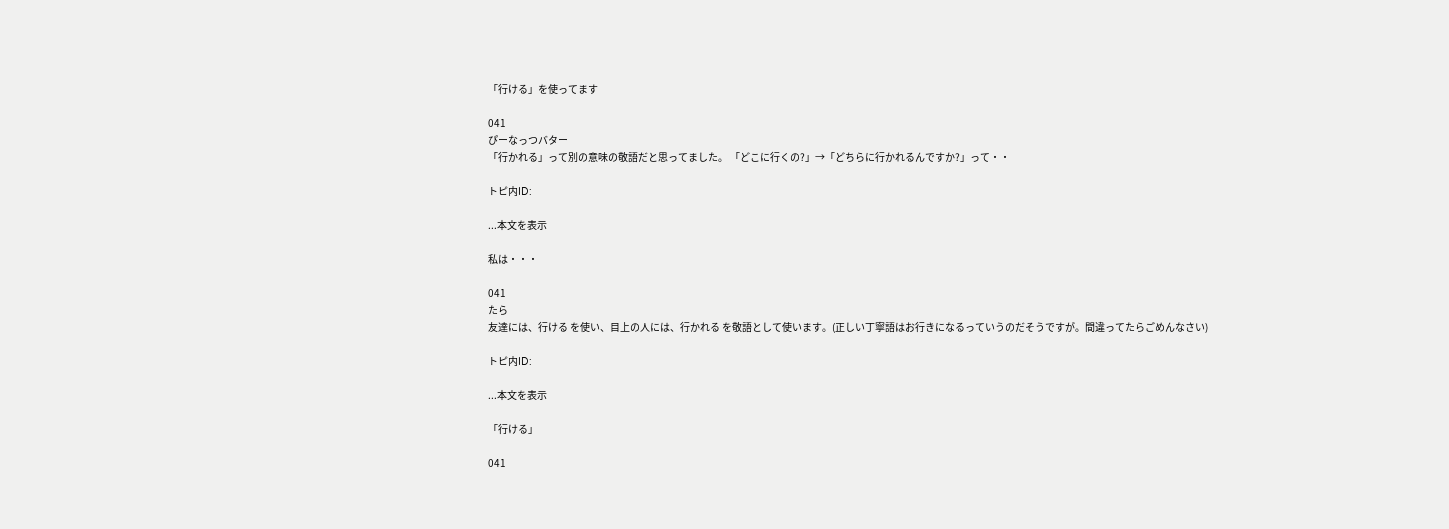「行ける」を使ってます

041
ぴーなっつバター
「行かれる」って別の意味の敬語だと思ってました。 「どこに行くの?」→「どちらに行かれるんですか?」って・・

トピ内ID:

...本文を表示

私は・・・

041
たら
友達には、行ける を使い、目上の人には、行かれる を敬語として使います。(正しい丁寧語はお行きになるっていうのだそうですが。間違ってたらごめんなさい)

トピ内ID:

...本文を表示

「行ける」

041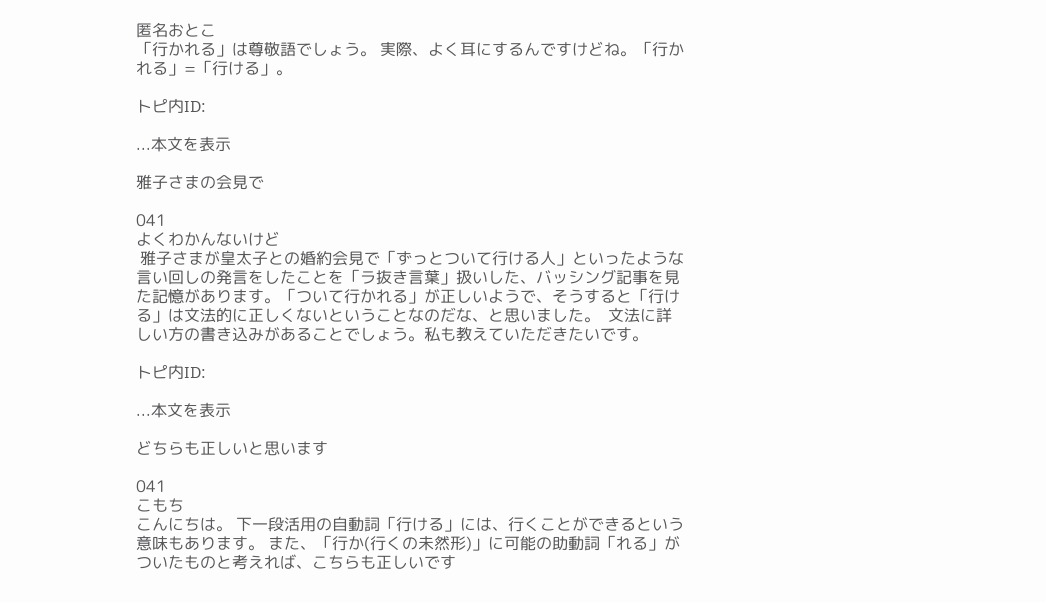匿名おとこ
「行かれる」は尊敬語でしょう。 実際、よく耳にするんですけどね。「行かれる」=「行ける」。

トピ内ID:

...本文を表示

雅子さまの会見で

041
よくわかんないけど
 雅子さまが皇太子との婚約会見で「ずっとついて行ける人」といったような言い回しの発言をしたことを「ラ抜き言葉」扱いした、バッシング記事を見た記憶があります。「ついて行かれる」が正しいようで、そうすると「行ける」は文法的に正しくないということなのだな、と思いました。  文法に詳しい方の書き込みがあることでしょう。私も教えていただきたいです。

トピ内ID:

...本文を表示

どちらも正しいと思います

041
こもち
こんにちは。 下一段活用の自動詞「行ける」には、行くことができるという意味もあります。 また、「行か(行くの未然形)」に可能の助動詞「れる」がついたものと考えれば、こちらも正しいです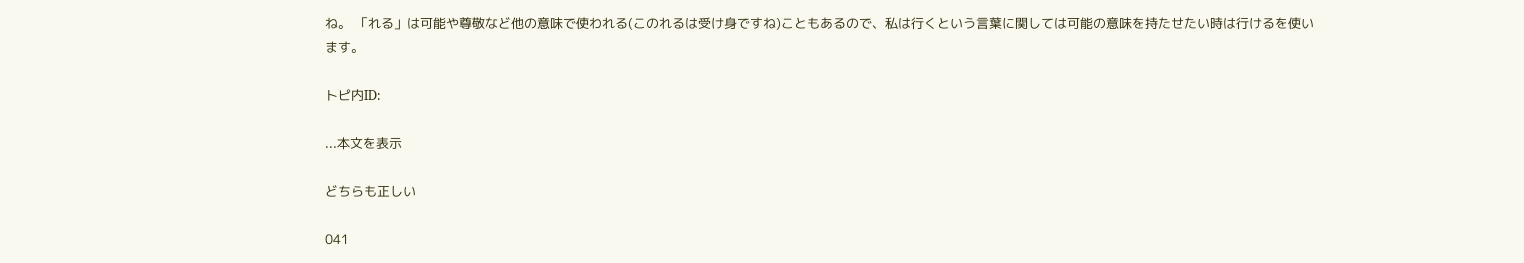ね。 「れる」は可能や尊敬など他の意味で使われる(このれるは受け身ですね)こともあるので、私は行くという言葉に関しては可能の意味を持たせたい時は行けるを使います。

トピ内ID:

...本文を表示

どちらも正しい

041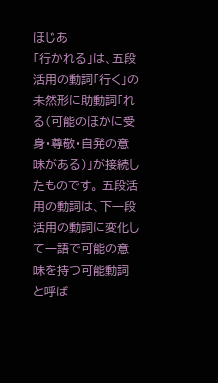ほじあ
「行かれる」は、五段活用の動詞「行く」の未然形に助動詞「れる(可能のほかに受身・尊敬・自発の意味がある)」が接続したものです。 五段活用の動詞は、下一段活用の動詞に変化して一語で可能の意味を持つ可能動詞と呼ば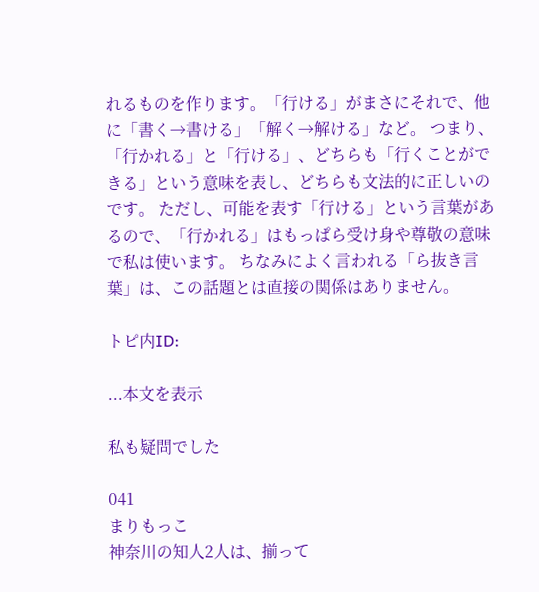れるものを作ります。「行ける」がまさにそれで、他に「書く→書ける」「解く→解ける」など。 つまり、「行かれる」と「行ける」、どちらも「行くことができる」という意味を表し、どちらも文法的に正しいのです。 ただし、可能を表す「行ける」という言葉があるので、「行かれる」はもっぱら受け身や尊敬の意味で私は使います。 ちなみによく言われる「ら抜き言葉」は、この話題とは直接の関係はありません。

トピ内ID:

...本文を表示

私も疑問でした

041
まりもっこ
神奈川の知人2人は、揃って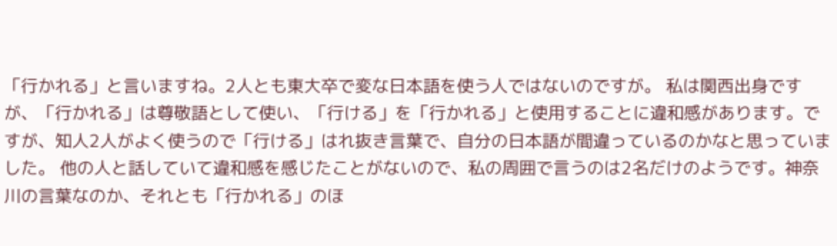「行かれる」と言いますね。2人とも東大卒で変な日本語を使う人ではないのですが。 私は関西出身ですが、「行かれる」は尊敬語として使い、「行ける」を「行かれる」と使用することに違和感があります。ですが、知人2人がよく使うので「行ける」はれ抜き言葉で、自分の日本語が間違っているのかなと思っていました。 他の人と話していて違和感を感じたことがないので、私の周囲で言うのは2名だけのようです。神奈川の言葉なのか、それとも「行かれる」のほ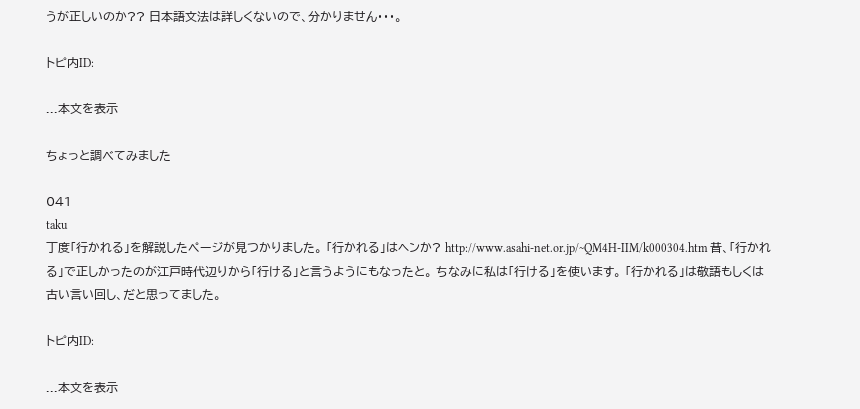うが正しいのか?? 日本語文法は詳しくないので、分かりません・・・。

トピ内ID:

...本文を表示

ちょっと調べてみました

041
taku
丁度「行かれる」を解説したページが見つかりました。 「行かれる」はヘンか? http://www.asahi-net.or.jp/~QM4H-IIM/k000304.htm 昔、「行かれる」で正しかったのが江戸時代辺りから「行ける」と言うようにもなったと。 ちなみに私は「行ける」を使います。 「行かれる」は敬語もしくは古い言い回し、だと思ってました。

トピ内ID:

...本文を表示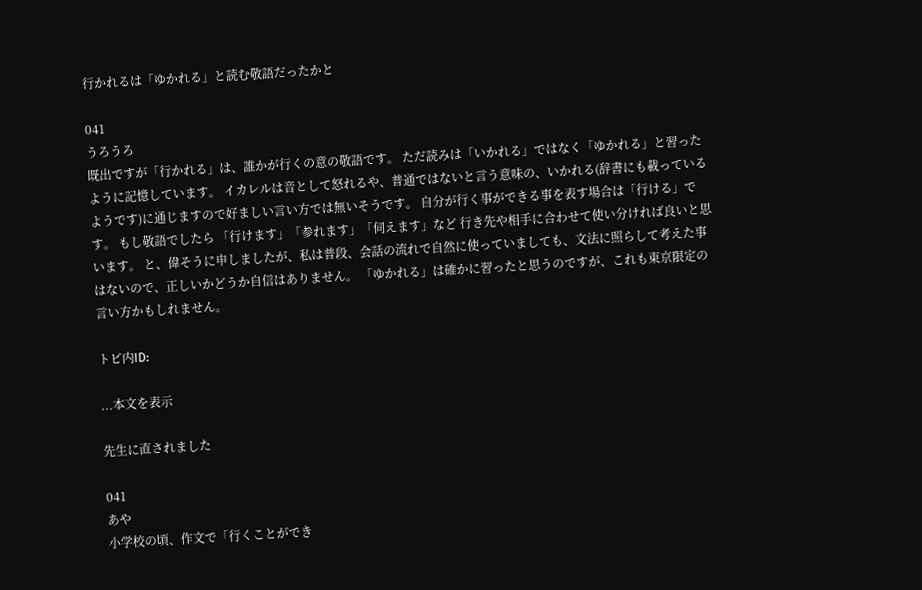行かれるは「ゆかれる」と読む敬語だったかと

041
うろうろ
既出ですが「行かれる」は、誰かが行くの意の敬語です。 ただ読みは「いかれる」ではなく「ゆかれる」と習ったように記憶しています。 イカレルは音として怒れるや、普通ではないと言う意味の、いかれる(辞書にも載っているようです)に通じますので好ましい言い方では無いそうです。 自分が行く事ができる事を表す場合は「行ける」です。 もし敬語でしたら 「行けます」「参れます」「伺えます」など 行き先や相手に合わせて使い分ければ良いと思います。 と、偉そうに申しましたが、私は普段、会話の流れで自然に使っていましても、文法に照らして考えた事はないので、正しいかどうか自信はありません。 「ゆかれる」は確かに習ったと思うのですが、これも東京限定の言い方かもしれません。

トピ内ID:

...本文を表示

先生に直されました

041
あや
小学校の頃、作文で「行くことができ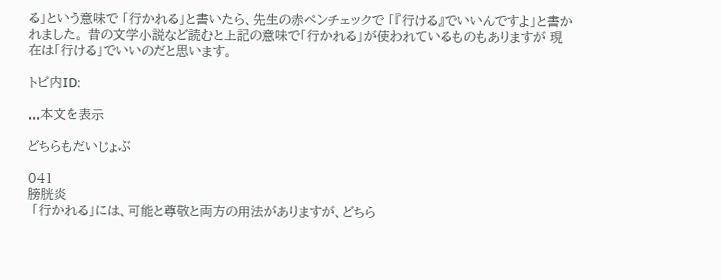る」という意味で 「行かれる」と書いたら、先生の赤ペンチェックで 「『行ける』でいいんですよ」と書かれました。 昔の文学小説など読むと上記の意味で「行かれる」が使われているものもありますが 現在は「行ける」でいいのだと思います。

トピ内ID:

...本文を表示

どちらもだいじょぶ

041
膀胱炎
 「行かれる」には、可能と尊敬と両方の用法がありますが、どちら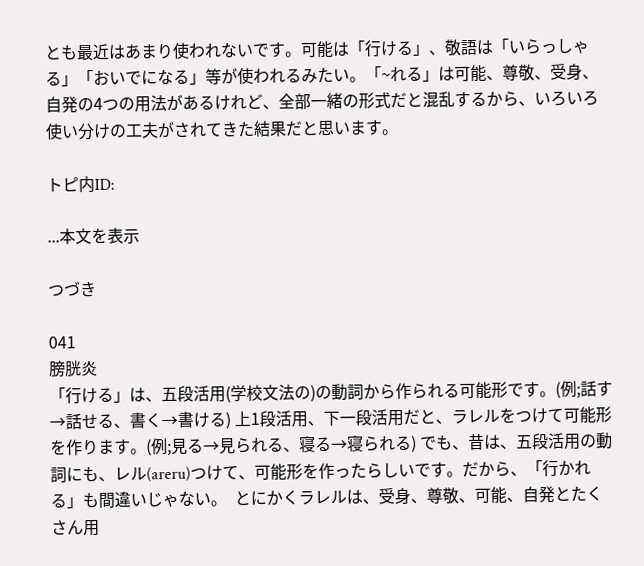とも最近はあまり使われないです。可能は「行ける」、敬語は「いらっしゃる」「おいでになる」等が使われるみたい。「~れる」は可能、尊敬、受身、自発の4つの用法があるけれど、全部一緒の形式だと混乱するから、いろいろ使い分けの工夫がされてきた結果だと思います。

トピ内ID:

...本文を表示

つづき

041
膀胱炎
「行ける」は、五段活用(学校文法の)の動詞から作られる可能形です。(例;話す→話せる、書く→書ける) 上1段活用、下一段活用だと、ラレルをつけて可能形を作ります。(例;見る→見られる、寝る→寝られる) でも、昔は、五段活用の動詞にも、レル(areru)つけて、可能形を作ったらしいです。だから、「行かれる」も間違いじゃない。  とにかくラレルは、受身、尊敬、可能、自発とたくさん用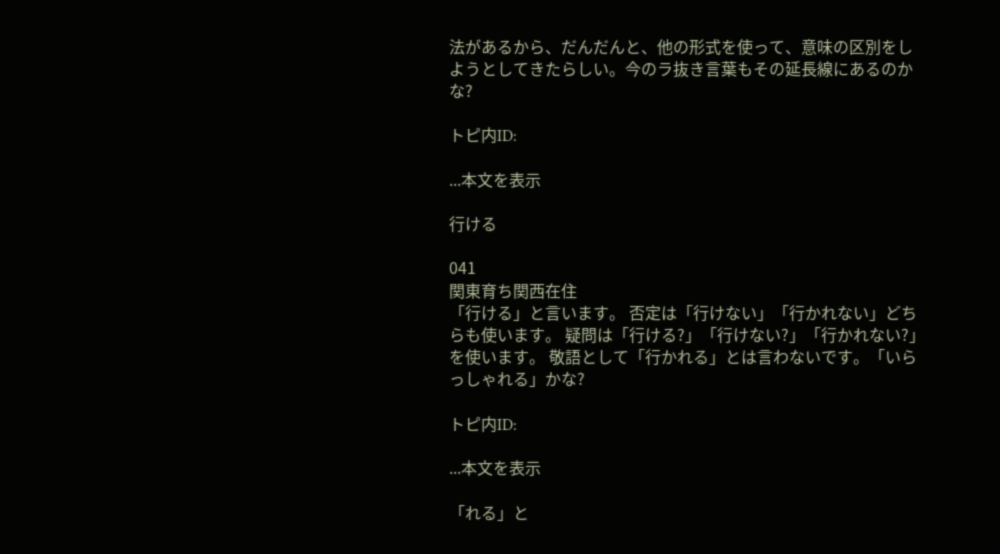法があるから、だんだんと、他の形式を使って、意味の区別をしようとしてきたらしい。今のラ抜き言葉もその延長線にあるのかな?

トピ内ID:

...本文を表示

行ける

041
関東育ち関西在住
「行ける」と言います。 否定は「行けない」「行かれない」どちらも使います。 疑問は「行ける?」「行けない?」「行かれない?」を使います。 敬語として「行かれる」とは言わないです。「いらっしゃれる」かな?

トピ内ID:

...本文を表示

「れる」と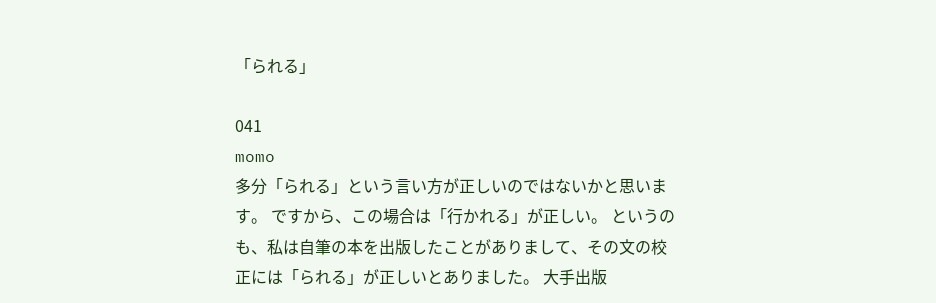「られる」

041
momo
多分「られる」という言い方が正しいのではないかと思います。 ですから、この場合は「行かれる」が正しい。 というのも、私は自筆の本を出版したことがありまして、その文の校正には「られる」が正しいとありました。 大手出版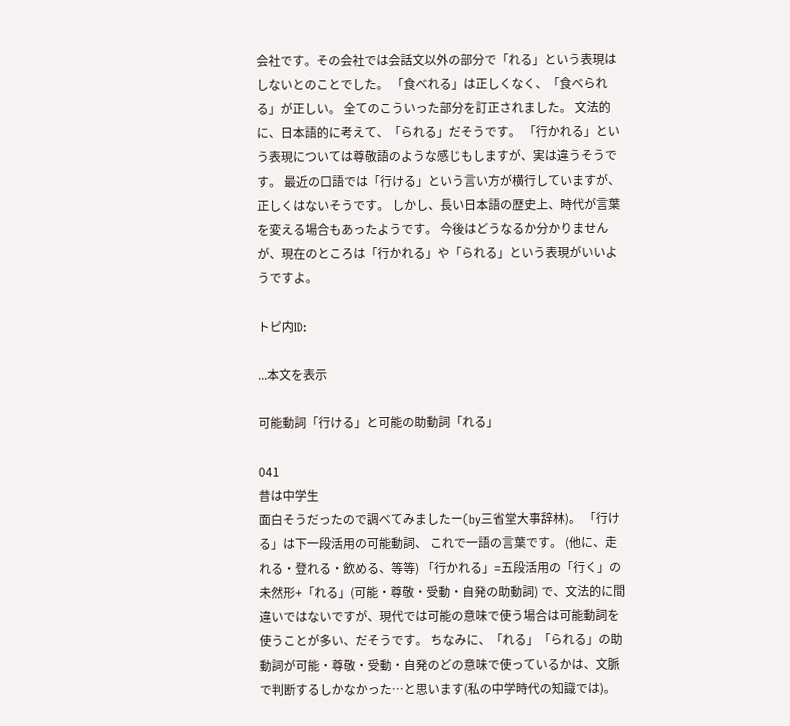会社です。その会社では会話文以外の部分で「れる」という表現はしないとのことでした。 「食べれる」は正しくなく、「食べられる」が正しい。 全てのこういった部分を訂正されました。 文法的に、日本語的に考えて、「られる」だそうです。 「行かれる」という表現については尊敬語のような感じもしますが、実は違うそうです。 最近の口語では「行ける」という言い方が横行していますが、正しくはないそうです。 しかし、長い日本語の歴史上、時代が言葉を変える場合もあったようです。 今後はどうなるか分かりませんが、現在のところは「行かれる」や「られる」という表現がいいようですよ。

トピ内ID:

...本文を表示

可能動詞「行ける」と可能の助動詞「れる」

041
昔は中学生
面白そうだったので調べてみましたー(by三省堂大事辞林)。 「行ける」は下一段活用の可能動詞、 これで一語の言葉です。 (他に、走れる・登れる・飲める、等等) 「行かれる」=五段活用の「行く」の未然形+「れる」(可能・尊敬・受動・自発の助動詞) で、文法的に間違いではないですが、現代では可能の意味で使う場合は可能動詞を使うことが多い、だそうです。 ちなみに、「れる」「られる」の助動詞が可能・尊敬・受動・自発のどの意味で使っているかは、文脈で判断するしかなかった…と思います(私の中学時代の知識では)。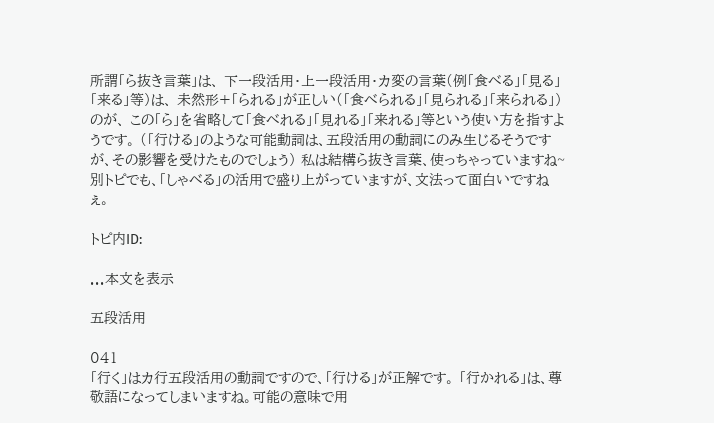所謂「ら抜き言葉」は、 下一段活用・上一段活用・カ変の言葉(例「食べる」「見る」「来る」等)は、 未然形+「られる」が正しい(「食べられる」「見られる」「来られる」)のが、 この「ら」を省略して「食べれる」「見れる」「来れる」等という使い方を指すようです。 (「行ける」のような可能動詞は、五段活用の動詞にのみ生じるそうですが、その影響を受けたものでしょう) 私は結構ら抜き言葉、使っちゃっていますね~ 別トピでも、「しゃべる」の活用で盛り上がっていますが、文法って面白いですねぇ。

トピ内ID:

...本文を表示

五段活用

041
「行く」はカ行五段活用の動詞ですので、「行ける」が正解です。 「行かれる」は、尊敬語になってしまいますね。可能の意味で用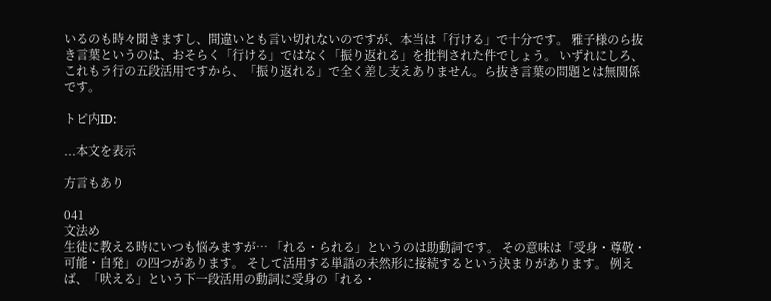いるのも時々聞きますし、間違いとも言い切れないのですが、本当は「行ける」で十分です。 雅子様のら抜き言葉というのは、おそらく「行ける」ではなく「振り返れる」を批判された件でしょう。 いずれにしろ、これもラ行の五段活用ですから、「振り返れる」で全く差し支えありません。ら抜き言葉の問題とは無関係です。

トピ内ID:

...本文を表示

方言もあり

041
文法め
生徒に教える時にいつも悩みますが… 「れる・られる」というのは助動詞です。 その意味は「受身・尊敬・可能・自発」の四つがあります。 そして活用する単語の未然形に接続するという決まりがあります。 例えば、「吠える」という下一段活用の動詞に受身の「れる・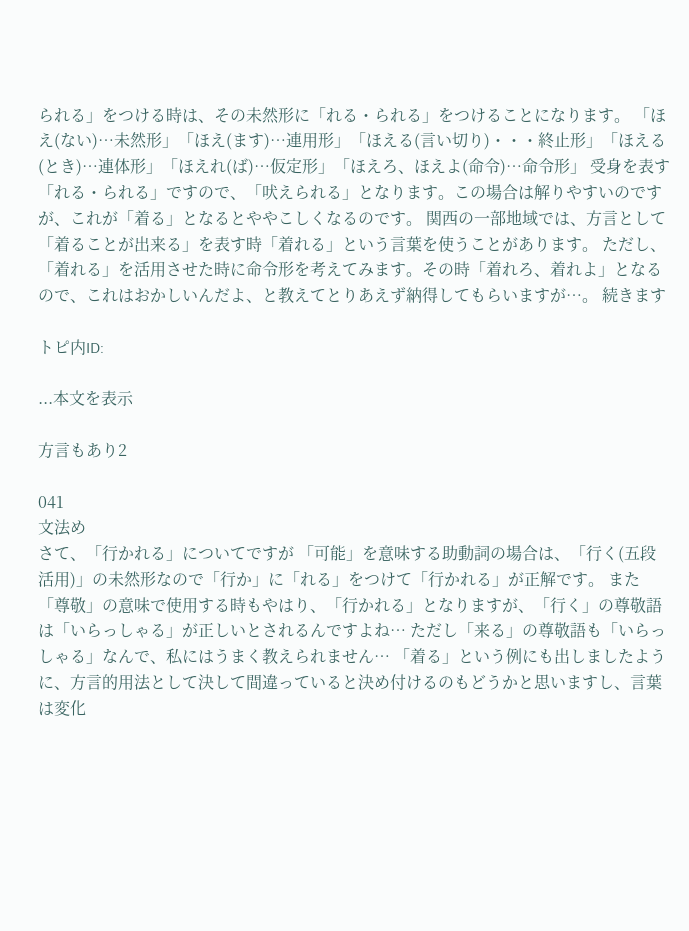られる」をつける時は、その未然形に「れる・られる」をつけることになります。 「ほえ(ない)…未然形」「ほえ(ます)…連用形」「ほえる(言い切り)・・・終止形」「ほえる(とき)…連体形」「ほえれ(ば)…仮定形」「ほえろ、ほえよ(命令)…命令形」 受身を表す「れる・られる」ですので、「吠えられる」となります。この場合は解りやすいのですが、これが「着る」となるとややこしくなるのです。 関西の一部地域では、方言として「着ることが出来る」を表す時「着れる」という言葉を使うことがあります。 ただし、「着れる」を活用させた時に命令形を考えてみます。その時「着れろ、着れよ」となるので、これはおかしいんだよ、と教えてとりあえず納得してもらいますが…。 続きます

トピ内ID:

...本文を表示

方言もあり2

041
文法め
さて、「行かれる」についてですが 「可能」を意味する助動詞の場合は、「行く(五段活用)」の未然形なので「行か」に「れる」をつけて「行かれる」が正解です。 また「尊敬」の意味で使用する時もやはり、「行かれる」となりますが、「行く」の尊敬語は「いらっしゃる」が正しいとされるんですよね… ただし「来る」の尊敬語も「いらっしゃる」なんで、私にはうまく教えられません… 「着る」という例にも出しましたように、方言的用法として決して間違っていると決め付けるのもどうかと思いますし、言葉は変化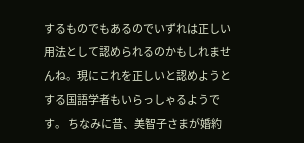するものでもあるのでいずれは正しい用法として認められるのかもしれませんね。現にこれを正しいと認めようとする国語学者もいらっしゃるようです。 ちなみに昔、美智子さまが婚約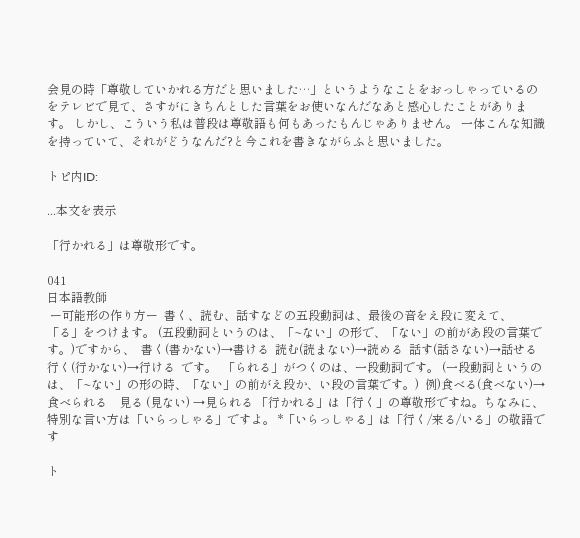会見の時「尊敬していかれる方だと思いました…」というようなことをおっしゃっているのをテレビで見て、さすがにきちんとした言葉をお使いなんだなあと感心したことがあります。 しかし、こういう私は普段は尊敬語も何もあったもんじゃありません。 一体こんな知識を持っていて、それがどうなんだ?と今これを書きながらふと思いました。

トピ内ID:

...本文を表示

「行かれる」は尊敬形です。

041
日本語教師
 ー可能形の作り方ー  書く、読む、話すなどの五段動詞は、最後の音をえ段に変えて、「る」をつけます。 (五段動詞というのは、「~ない」の形で、「ない」の前があ段の言葉です。)ですから、  書く(書かない)→書ける  読む(読まない)→読める  話す(話さない)→話せる 行く(行かない)→行ける  です。  「られる」がつくのは、一段動詞です。 (一段動詞というのは、「~ない」の形の時、「ない」の前がえ段か、い段の言葉です。)  例)食べる(食べない)→食べられる    見る (見ない) →見られる 「行かれる」は「行く」の尊敬形ですね。ちなみに、特別な言い方は「いらっしゃる」ですよ。 *「いらっしゃる」は「行く/来る/いる」の敬語です

ト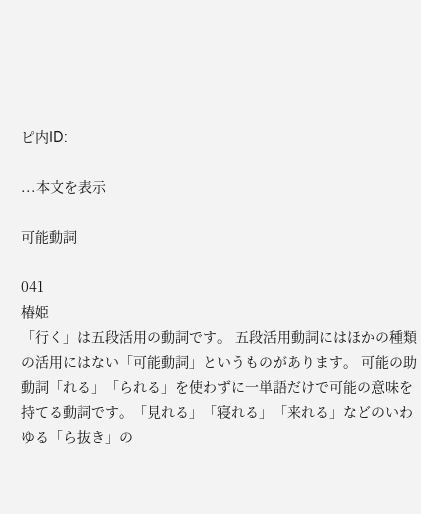ピ内ID:

...本文を表示

可能動詞

041
椿姫
「行く」は五段活用の動詞です。 五段活用動詞にはほかの種類の活用にはない「可能動詞」というものがあります。 可能の助動詞「れる」「られる」を使わずに一単語だけで可能の意味を持てる動詞です。「見れる」「寝れる」「来れる」などのいわゆる「ら抜き」の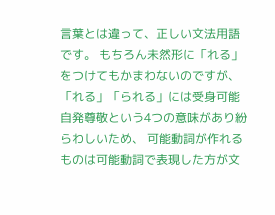言葉とは違って、正しい文法用語です。 もちろん未然形に「れる」をつけてもかまわないのですが、 「れる」「られる」には受身可能自発尊敬という4つの意味があり紛らわしいため、 可能動詞が作れるものは可能動詞で表現した方が文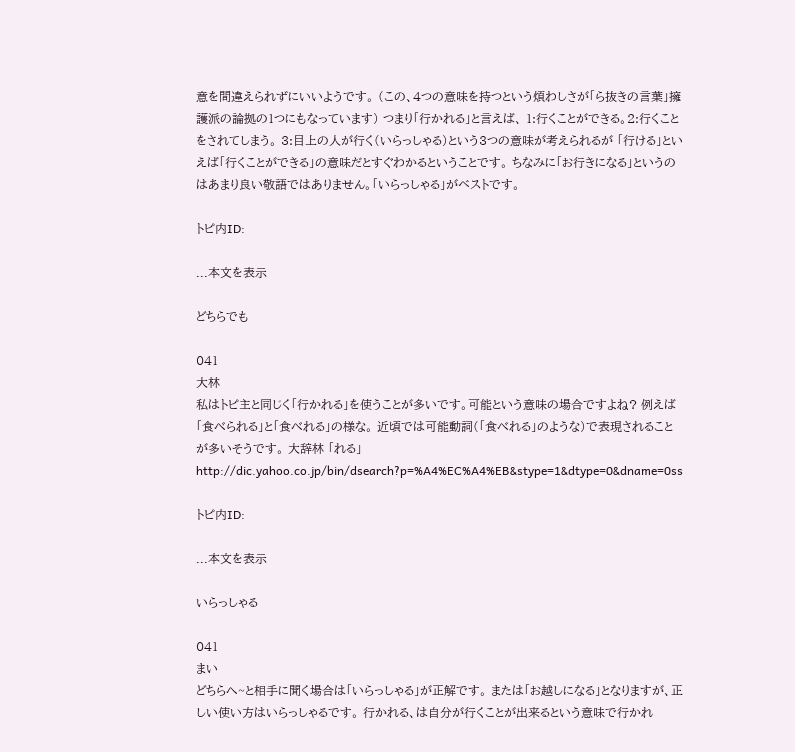意を間違えられずにいいようです。 (この、4つの意味を持つという煩わしさが「ら抜きの言葉」擁護派の論拠の1つにもなっています) つまり「行かれる」と言えば、 1:行くことができる。2:行くことをされてしまう。 3:目上の人が行く(いらっしゃる)という3つの意味が考えられるが 「行ける」といえば「行くことができる」の意味だとすぐわかるということです。 ちなみに「お行きになる」というのはあまり良い敬語ではありません。「いらっしゃる」がベストです。

トピ内ID:

...本文を表示

どちらでも

041
大林
私はトピ主と同じく「行かれる」を使うことが多いです。可能という意味の場合ですよね? 例えば「食べられる」と「食べれる」の様な。 近頃では可能動詞(「食べれる」のような)で表現されることが多いそうです。 大辞林 「れる」 http://dic.yahoo.co.jp/bin/dsearch?p=%A4%EC%A4%EB&stype=1&dtype=0&dname=0ss

トピ内ID:

...本文を表示

いらっしゃる

041
まい
どちらへ~と相手に聞く場合は「いらっしゃる」が正解です。 または「お越しになる」となりますが、正しい使い方はいらっしゃるです。 行かれる、は自分が行くことが出来るという意味で行かれ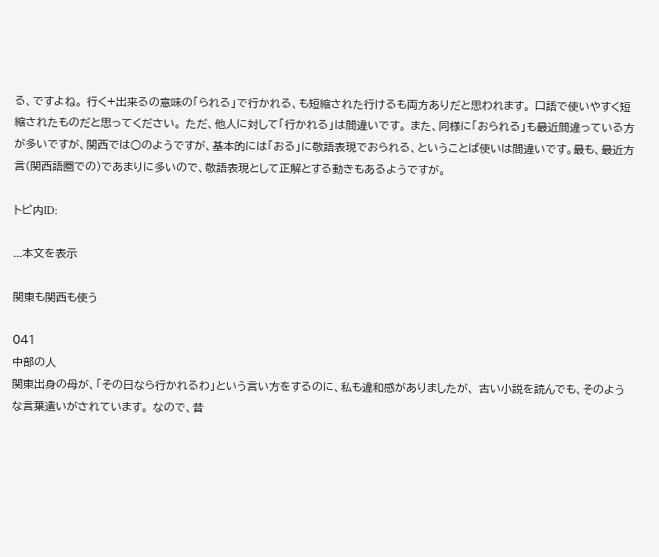る、ですよね。 行く+出来るの意味の「られる」で行かれる、も短縮された行けるも両方ありだと思われます。 口語で使いやすく短縮されたものだと思ってください。 ただ、他人に対して「行かれる」は間違いです。 また、同様に「おられる」も最近間違っている方が多いですが、関西では○のようですが、基本的には「おる」に敬語表現でおられる、ということば使いは間違いです。最も、最近方言(関西語圏での)であまりに多いので、敬語表現として正解とする動きもあるようですが。

トピ内ID:

...本文を表示

関東も関西も使う

041
中部の人
関東出身の母が、「その日なら行かれるわ」という言い方をするのに、私も違和感がありましたが、 古い小説を読んでも、そのような言葉遣いがされています。 なので、昔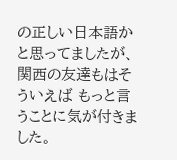の正しい日本語かと思ってましたが、 関西の友達もはそういえば もっと言うことに気が付きました。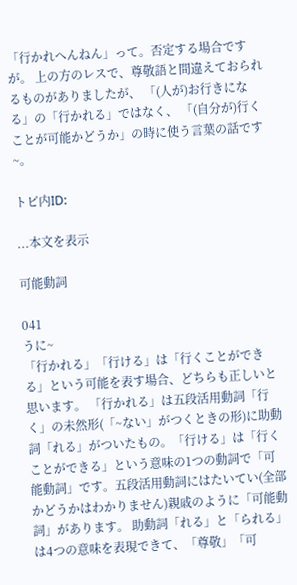「行かれへんねん」って。否定する場合ですが。 上の方のレスで、尊敬語と間違えておられるものがありましたが、 「(人が)お行きになる」の「行かれる」ではなく、 「(自分が)行くことが可能かどうか」の時に使う言葉の話です~。

トピ内ID:

...本文を表示

可能動詞

041
うに~
「行かれる」「行ける」は「行くことができる」という可能を表す場合、どちらも正しいと思います。 「行かれる」は五段活用動詞「行く」の未然形(「~ない」がつくときの形)に助動詞「れる」がついたもの。「行ける」は「行くことができる」という意味の1つの動詞で「可能動詞」です。五段活用動詞にはたいてい(全部かどうかはわかりません)親戚のように「可能動詞」があります。 助動詞「れる」と「られる」は4つの意味を表現できて、「尊敬」「可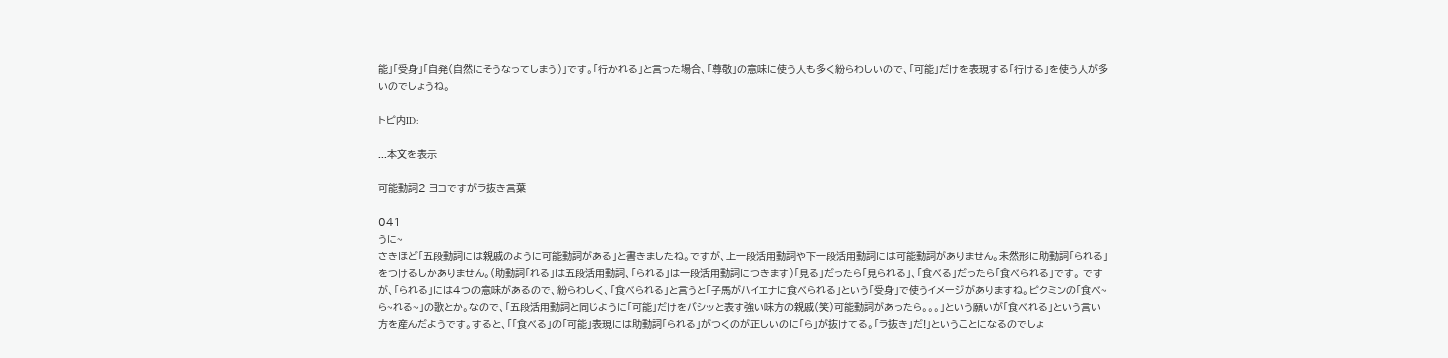能」「受身」「自発(自然にそうなってしまう)」です。「行かれる」と言った場合、「尊敬」の意味に使う人も多く紛らわしいので、「可能」だけを表現する「行ける」を使う人が多いのでしょうね。

トピ内ID:

...本文を表示

可能動詞2 ヨコですがラ抜き言葉

041
うに~
さきほど「五段動詞には親戚のように可能動詞がある」と書きましたね。ですが、上一段活用動詞や下一段活用動詞には可能動詞がありません。未然形に助動詞「られる」をつけるしかありません。(助動詞「れる」は五段活用動詞、「られる」は一段活用動詞につきます)「見る」だったら「見られる」、「食べる」だったら「食べられる」です。 ですが、「られる」には4つの意味があるので、紛らわしく、「食べられる」と言うと「子馬がハイエナに食べられる」という「受身」で使うイメージがありますね。ピクミンの「食べ~ら~れる~」の歌とか。なので、「五段活用動詞と同じように「可能」だけをバシッと表す強い味方の親戚(笑)可能動詞があったら。。。」という願いが「食べれる」という言い方を産んだようです。すると、「「食べる」の「可能」表現には助動詞「られる」がつくのが正しいのに「ら」が抜けてる。「ラ抜き」だ!」ということになるのでしょ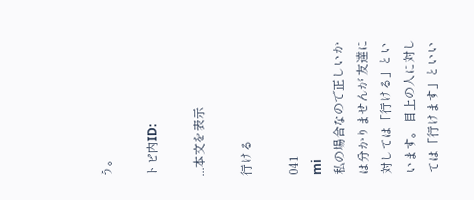う。

トピ内ID:

...本文を表示

行ける

041
mi
私の場合なので正しいかは分かりませんが 友達に対しては「行ける」といいます。 目上の人に対しては「行けます」といい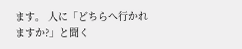ます。 人に「どちらへ行かれますか?」と聞く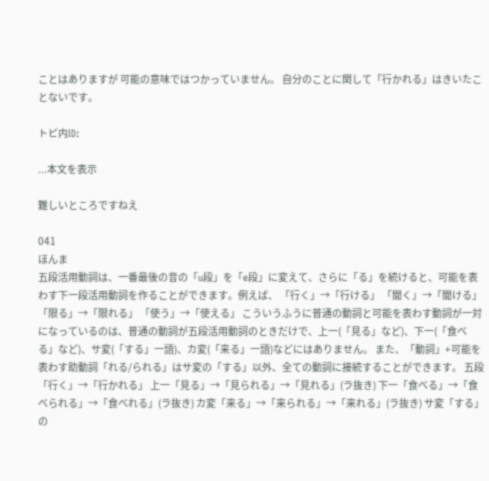ことはありますが 可能の意味ではつかっていません。 自分のことに関して「行かれる」はきいたことないです。

トピ内ID:

...本文を表示

難しいところですねえ

041
ほんま
五段活用動詞は、一番最後の音の「u段」を「e段」に変えて、さらに「る」を続けると、可能を表わす下一段活用動詞を作ることができます。例えば、 「行く」→「行ける」 「聞く」→「聞ける」 「限る」→「限れる」 「使う」→「使える」 こういうふうに普通の動詞と可能を表わす動詞が一対になっているのは、普通の動詞が五段活用動詞のときだけで、上一(「見る」など)、下一(「食べる」など)、サ変(「する」一語)、カ変(「来る」一語)などにはありません。 また、「動詞」+可能を表わす助動詞「れる/られる」はサ変の「する」以外、全ての動詞に接続することができます。 五段「行く」→「行かれる」 上一「見る」→「見られる」→「見れる」(ラ抜き) 下一「食べる」→「食べられる」→「食べれる」(ラ抜き) カ変「来る」→「来られる」→「来れる」(ラ抜き) サ変「する」の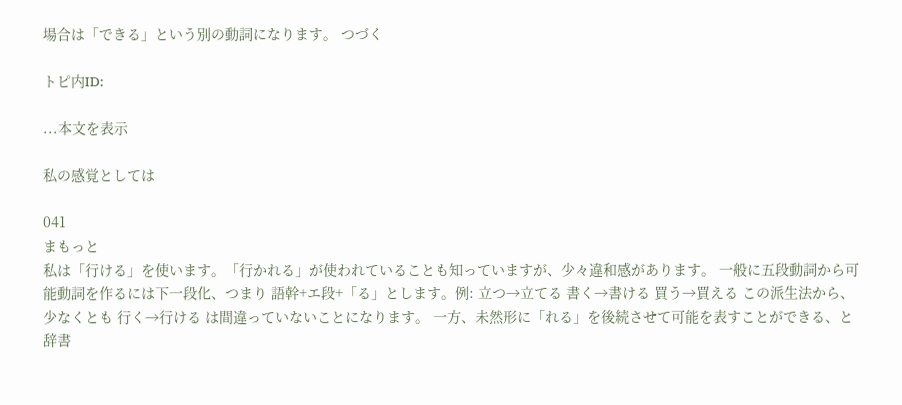場合は「できる」という別の動詞になります。 つづく

トピ内ID:

...本文を表示

私の感覚としては

041
まもっと
私は「行ける」を使います。「行かれる」が使われていることも知っていますが、少々違和感があります。 一般に五段動詞から可能動詞を作るには下一段化、つまり 語幹+エ段+「る」とします。例: 立つ→立てる 書く→書ける 買う→買える この派生法から、少なくとも 行く→行ける は間違っていないことになります。 一方、未然形に「れる」を後続させて可能を表すことができる、と辞書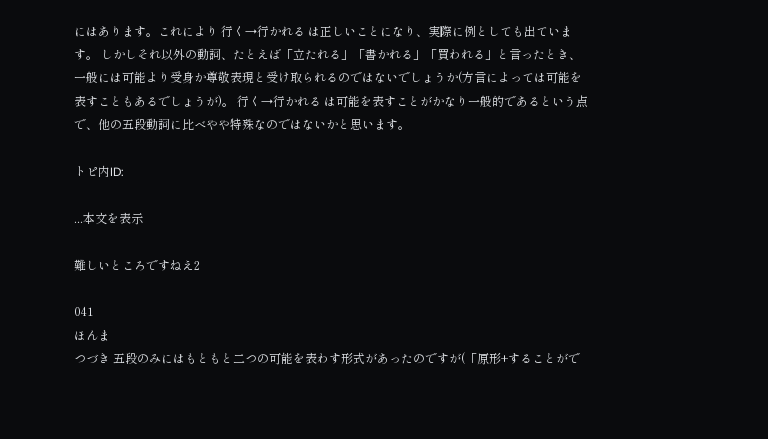にはあります。これにより 行く→行かれる は正しいことになり、実際に例としても出ています。 しかしそれ以外の動詞、たとえば「立たれる」「書かれる」「買われる」と言ったとき、一般には可能より受身か尊敬表現と受け取られるのではないでしょうか(方言によっては可能を表すこともあるでしょうが)。 行く→行かれる は可能を表すことがかなり一般的であるという点で、他の五段動詞に比べやや特殊なのではないかと思います。

トピ内ID:

...本文を表示

難しいところですねえ2

041
ほんま
つづき 五段のみにはもともと二つの可能を表わす形式があったのですが(「原形+することがで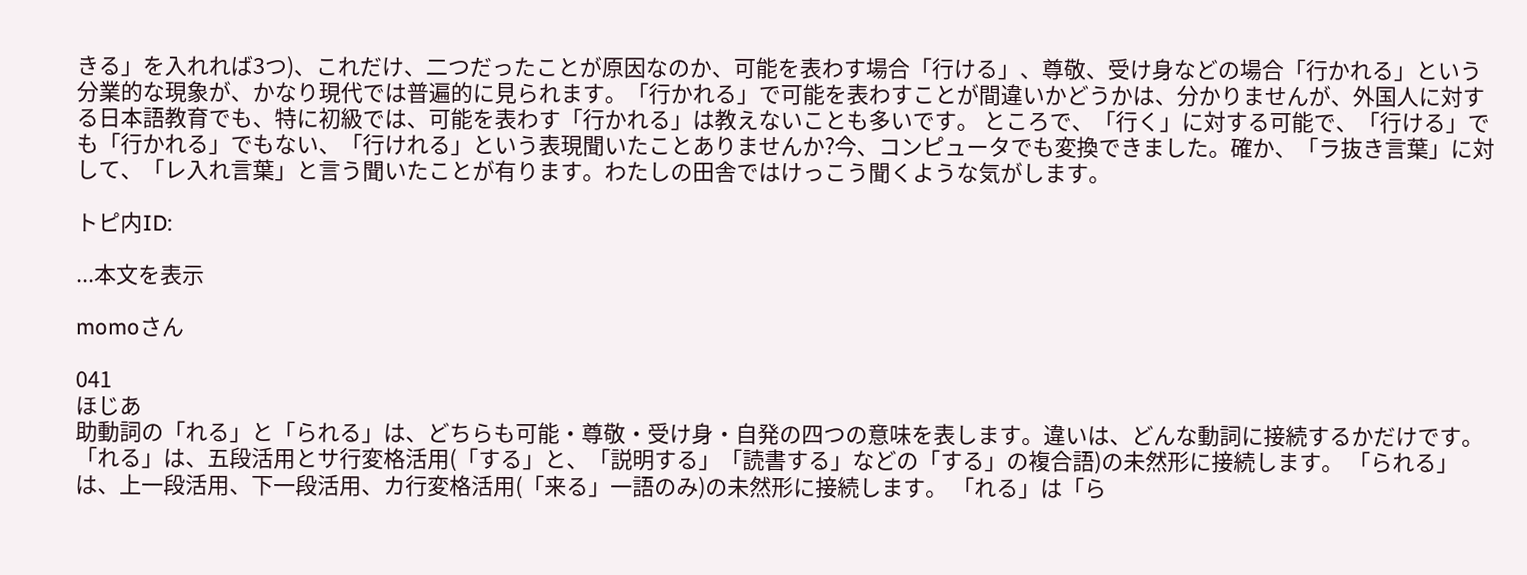きる」を入れれば3つ)、これだけ、二つだったことが原因なのか、可能を表わす場合「行ける」、尊敬、受け身などの場合「行かれる」という分業的な現象が、かなり現代では普遍的に見られます。「行かれる」で可能を表わすことが間違いかどうかは、分かりませんが、外国人に対する日本語教育でも、特に初級では、可能を表わす「行かれる」は教えないことも多いです。 ところで、「行く」に対する可能で、「行ける」でも「行かれる」でもない、「行けれる」という表現聞いたことありませんか?今、コンピュータでも変換できました。確か、「ラ抜き言葉」に対して、「レ入れ言葉」と言う聞いたことが有ります。わたしの田舎ではけっこう聞くような気がします。

トピ内ID:

...本文を表示

momoさん

041
ほじあ
助動詞の「れる」と「られる」は、どちらも可能・尊敬・受け身・自発の四つの意味を表します。違いは、どんな動詞に接続するかだけです。 「れる」は、五段活用とサ行変格活用(「する」と、「説明する」「読書する」などの「する」の複合語)の未然形に接続します。 「られる」は、上一段活用、下一段活用、カ行変格活用(「来る」一語のみ)の未然形に接続します。 「れる」は「ら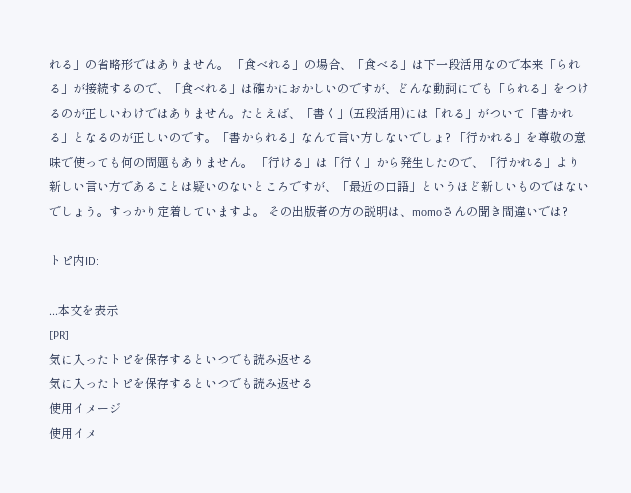れる」の省略形ではありません。 「食べれる」の場合、「食べる」は下一段活用なので本来「られる」が接続するので、「食べれる」は確かにおかしいのですが、どんな動詞にでも「られる」をつけるのが正しいわけではありません。たとえば、「書く」(五段活用)には「れる」がついて「書かれる」となるのが正しいのです。「書かられる」なんて言い方しないでしょ? 「行かれる」を尊敬の意味で使っても何の問題もありません。 「行ける」は「行く」から発生したので、「行かれる」より新しい言い方であることは疑いのないところですが、「最近の口語」というほど新しいものではないでしょう。すっかり定着していますよ。 その出版者の方の説明は、momoさんの聞き間違いでは?

トピ内ID:

...本文を表示
[PR]
気に入ったトピを保存するといつでも読み返せる
気に入ったトピを保存するといつでも読み返せる
使用イメージ
使用イメ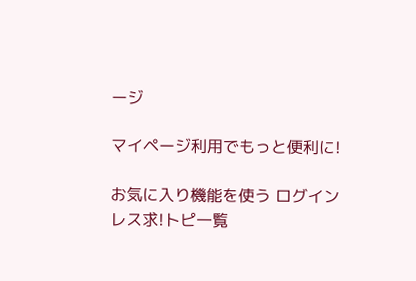ージ

マイページ利用でもっと便利に!

お気に入り機能を使う ログイン
レス求!トピ一覧